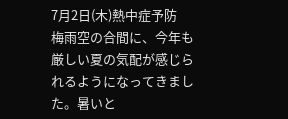7月2日(木)熱中症予防
梅雨空の合間に、今年も厳しい夏の気配が感じられるようになってきました。暑いと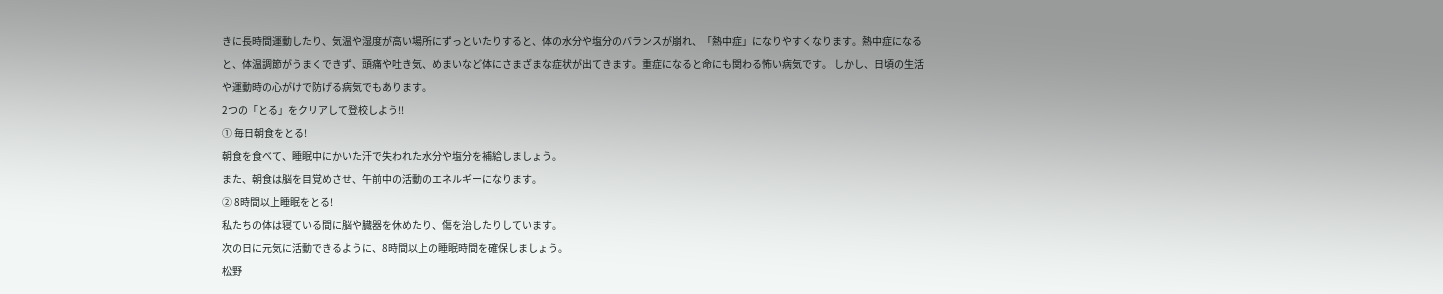きに長時間運動したり、気温や湿度が高い場所にずっといたりすると、体の水分や塩分のバランスが崩れ、「熱中症」になりやすくなります。熱中症になると、体温調節がうまくできず、頭痛や吐き気、めまいなど体にさまざまな症状が出てきます。重症になると命にも関わる怖い病気です。 しかし、日頃の生活や運動時の心がけで防げる病気でもあります。
2つの「とる」をクリアして登校しよう!!
① 毎日朝食をとる!
朝食を食べて、睡眠中にかいた汗で失われた水分や塩分を補給しましょう。
また、朝食は脳を目覚めさせ、午前中の活動のエネルギーになります。
② 8時間以上睡眠をとる!
私たちの体は寝ている間に脳や臓器を休めたり、傷を治したりしています。
次の日に元気に活動できるように、8時間以上の睡眠時間を確保しましょう。
松野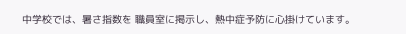中学校では、暑さ指数を 職員室に掲示し、熱中症予防に心掛けています。